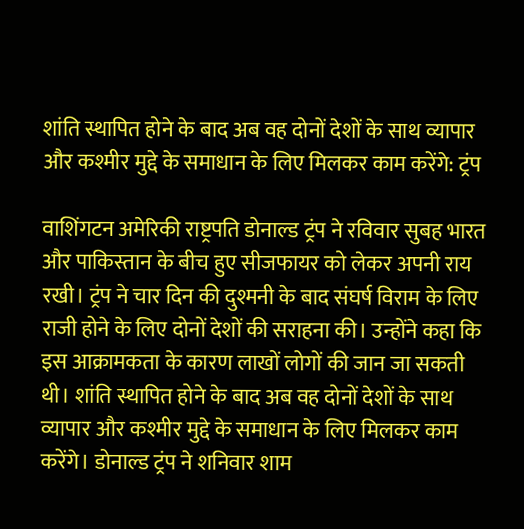शांति स्थापित होने के बाद अब वह दोनों देशों के साथ व्यापार और कश्मीर मुद्दे के समाधान के लिए मिलकर काम करेंगे: ट्रंप

वाशिंगटन अमेरिकी राष्ट्रपति डोनाल्ड ट्रंप ने रविवार सुबह भारत और पाकिस्तान के बीच हुए सीजफायर को लेकर अपनी राय रखी। ट्रंप ने चार दिन की दुश्मनी के बाद संघर्ष विराम के लिए राजी होने के लिए दोनों देशों की सराहना की। उन्होंने कहा कि इस आक्रामकता के कारण लाखों लोगों की जान जा सकती थी। शांति स्थापित होने के बाद अब वह दोनों देशों के साथ व्यापार और कश्मीर मुद्दे के समाधान के लिए मिलकर काम करेंगे। डोनाल्ड ट्रंप ने शनिवार शाम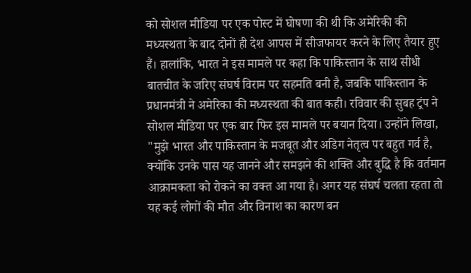को सोशल मीडिया पर एक पोस्ट में घोषणा की थी कि अमेरिकी की मध्यस्थता के बाद दोनों ही देश आपस में सीजफायर करने के लिए तैयार हुए हैं। हालांकि, भारत ने इस मामले पर कहा कि पाकिस्तान के साथ सीधी बातचीत के जरिए संघर्ष विराम पर सहमति बनी है, जबकि पाकिस्तान के प्रधानमंत्री ने अमेरिका की मध्यस्थता की बात कही। रविवार की सुबह ट्रंप ने सोशल मीडिया पर एक बार फिर इस मामले पर बयान दिया। उन्होंने लिखा, "मुझे भारत और पाकिस्तान के मजबूत और अडिग नेतृत्व पर बहुत गर्व है, क्योंकि उनके पास यह जानने और समझने की शक्ति और बुद्धि है कि वर्तमान आक्रामकता को रोकने का वक्त आ गया है। अगर यह संघर्ष चलता रहता तो यह कई लोगों की मौत और विनाश का कारण बन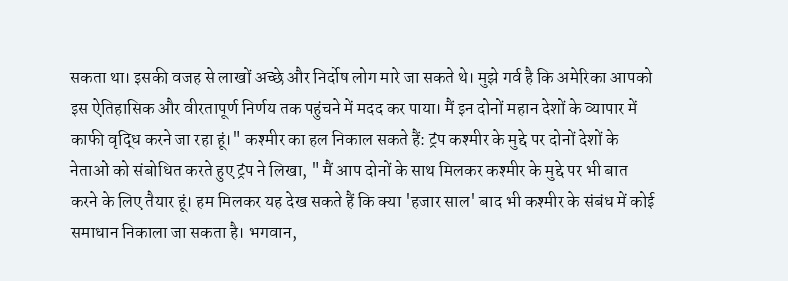सकता था। इसकी वजह से लाखों अच्छे और निर्दोष लोग मारे जा सकते थे। मुझे गर्व है कि अमेरिका आपको इस ऐतिहासिक और वीरतापूर्ण निर्णय तक पहुंचने में मदद कर पाया। मैं इन दोनों महान देशों के व्यापार में काफी वृद्धि करने जा रहा हूं।" कश्मीर का हल निकाल सकते हैं: ट्रंप कश्मीर के मुद्दे पर दोनों देशों के नेताओं को संबोधित करते हुए ट्रंप ने लिखा, " मैं आप दोनों के साथ मिलकर कश्मीर के मुद्दे पर भी बात करने के लिए तैयार हूं। हम मिलकर यह देख सकते हैं कि क्या 'हजार साल' बाद भी कश्मीर के संबंध में कोई समाधान निकाला जा सकता है। भगवान,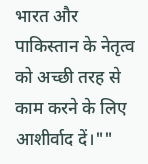भारत और पाकिस्तान के नेतृत्व को अच्छी तरह से काम करने के लिए आशीर्वाद दें।""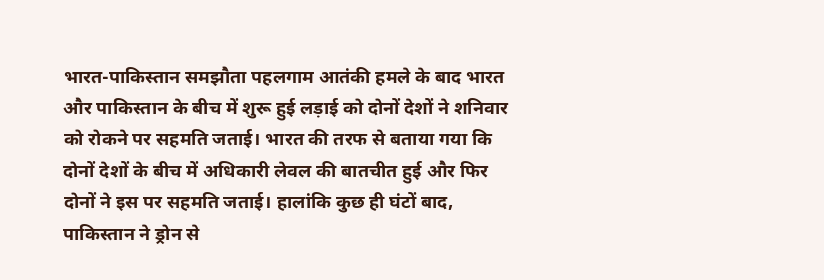भारत-पाकिस्तान समझौता पहलगाम आतंकी हमले के बाद भारत और पाकिस्तान के बीच में शुरू हुई लड़ाई को दोनों देशों ने शनिवार को रोकने पर सहमति जताई। भारत की तरफ से बताया गया कि दोनों देशों के बीच में अधिकारी लेवल की बातचीत हुई और फिर दोनों ने इस पर सहमति जताई। हालांकि कुछ ही घंटों बाद, पाकिस्तान ने ड्रोन से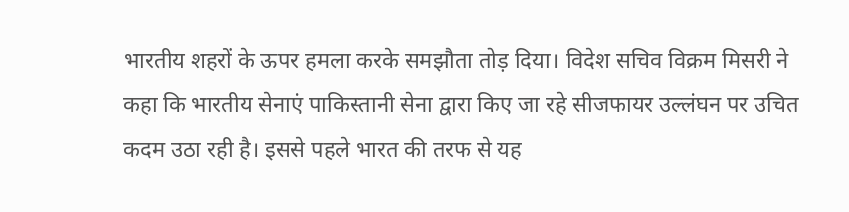भारतीय शहरों के ऊपर हमला करके समझौता तोड़ दिया। विदेश सचिव विक्रम मिसरी ने कहा कि भारतीय सेनाएं पाकिस्तानी सेना द्वारा किए जा रहे सीजफायर उल्लंघन पर उचित कदम उठा रही है। इससे पहले भारत की तरफ से यह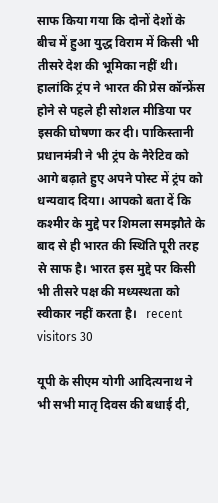साफ किया गया कि दोनों देशों के बीच में हुआ युद्ध विराम में किसी भी तीसरे देश की भूमिका नहीं थी। हालांकि ट्रंप ने भारत की प्रेस कॉन्फ्रेंस होने से पहले ही सोशल मीडिया पर इसकी घोषणा कर दी। पाकिस्तानी प्रधानमंत्री ने भी ट्रंप के नैरेटिव को आगे बढ़ाते हुए अपने पोस्ट में ट्रंप को धन्यवाद दिया। आपको बता दें कि कश्मीर के मुद्दे पर शिमला समझौते के बाद से ही भारत की स्थिति पूरी तरह से साफ है। भारत इस मुद्दे पर किसी भी तीसरे पक्ष की मध्यस्थता को स्वीकार नहीं करता है।   recent visitors 30

यूपी के सीएम योगी आदित्यनाथ ने भी सभी मातृ दिवस की बधाई दी,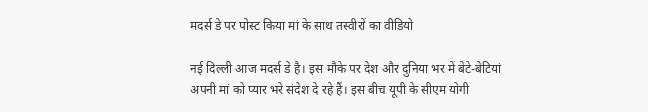मदर्स डे पर पोस्ट किया मां के साथ तस्वीरों का वीडियो

नई दिल्ली आज मदर्स डे है। इस मौके पर देश और दुनिया भर में बेटे-बेटियां अपनी मां को प्यार भरे संदेश दे रहे हैं। इस बीच यूपी के सीएम योगी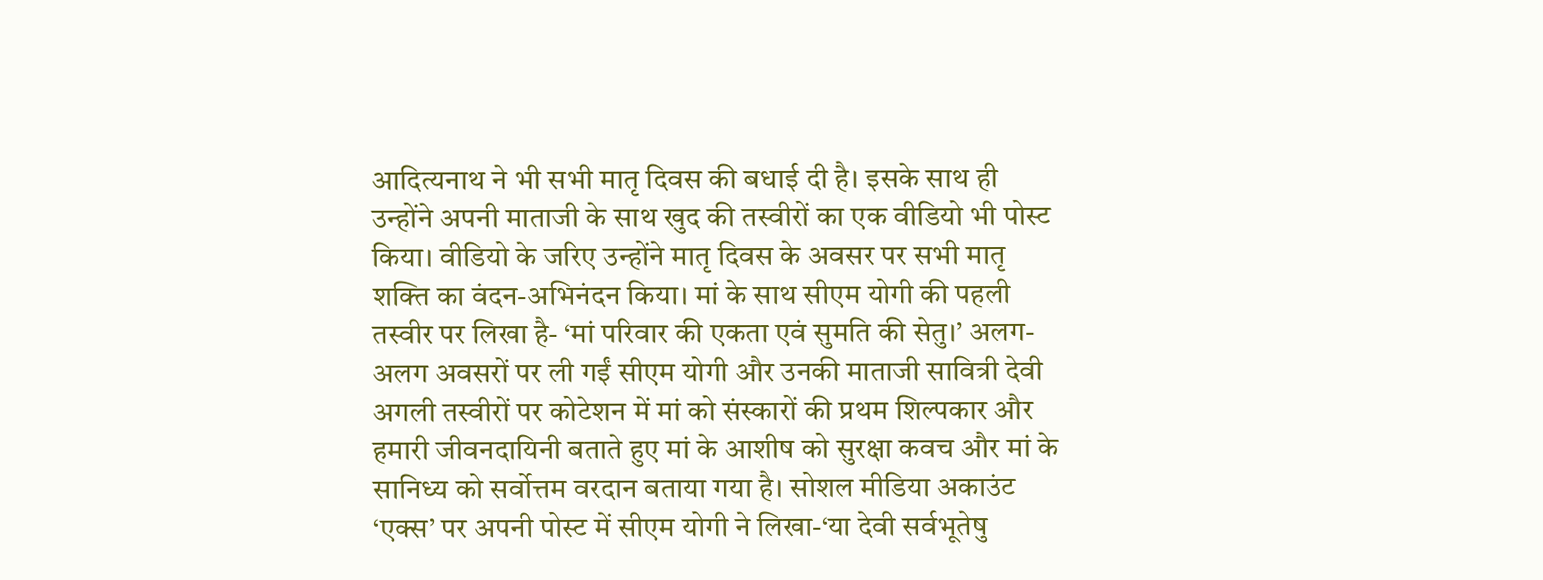आदित्यनाथ ने भी सभी मातृ दिवस की बधाई दी है। इसके साथ ही उन्होंने अपनी माताजी के साथ खुद की तस्वीरों का एक वीडियो भी पोस्ट किया। वीडियो के जरिए उन्होंने मातृ दिवस के अवसर पर सभी मातृ शक्ति का वंदन-अभिनंदन किया। मां के साथ सीएम योगी की पहली तस्वीर पर लिखा है- ‘मां परिवार की एकता एवं सुमति की सेतु।’ अलग-अलग अवसरों पर ली गईं सीएम योगी और उनकी माताजी सावित्री देवी अगली तस्वीरों पर कोटेशन में मां को संस्कारों की प्रथम शिल्पकार और हमारी जीवनदायिनी बताते हुए मां के आशीष को सुरक्षा कवच और मां के सानिध्य को सर्वोत्तम वरदान बताया गया है। सोशल मीडिया अकाउंट ‘एक्स’ पर अपनी पोस्ट में सीएम योगी ने लिखा-‘या देवी सर्वभूतेषु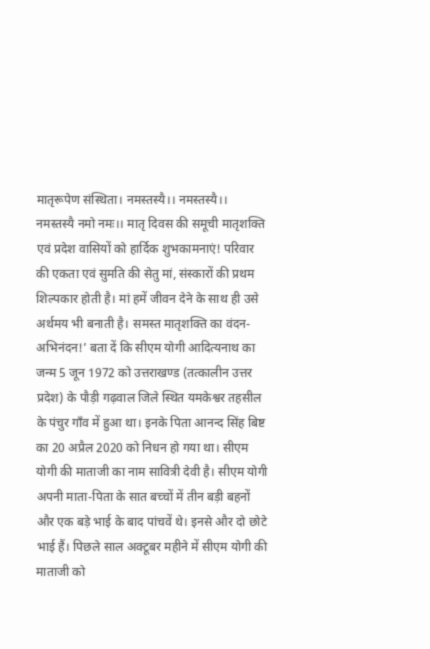मातृरूपेण संस्थिता। नमस्तस्यै।। नमस्तस्यै।। नमस्तस्यै नमो नमः।। मातृ दिवस की समूची मातृशक्ति एवं प्रदेश वासियों को हार्दिक शुभकामनाएं! परिवार की एकता एवं सुमति की सेतु मां, संस्कारों की प्रथम शिल्पकार होती है। मां हमें जीवन देने के साथ ही उसे अर्थमय भी बनाती है। समस्त मातृशक्ति का वंदन-अभिनंदन!’ बता दें कि सीएम योगी आदित्यनाथ का जन्म 5 जून 1972 को उत्तराखण्ड (तत्कालीन उत्तर प्रदेश) के पौड़ी गढ़वाल जिले स्थित यमकेश्वर तहसील के पंचुर गाँव में हुआ था। इनके पिता आनन्द सिंह बिष्ट का 20 अप्रैल 2020 को निधन हो गया था। सीएम योगी की माताजी का नाम सावित्री देवी है। सीएम योगी अपनी माता-पिता के सात बच्चों में तीन बड़ी बहनों और एक बड़े भाई के बाद पांचवें थे। इनसे और दो छोटे भाई हैं। पिछले साल अक्टूबर महीने में सीएम योगी की माताजी को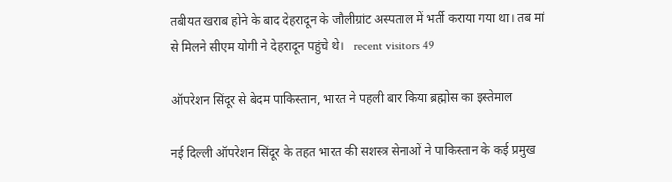तबीयत खराब होने के बाद देहरादून के जौलीग्रांट अस्पताल में भर्ती कराया गया था। तब मां से मिलने सीएम योगी ने देहरादून पहुंचे थे।   recent visitors 49

ऑपरेशन सिंदूर से बेदम पाकिस्तान, भारत ने पहली बार किया ब्रह्मोस का इस्तेमाल

नई दिल्ली ऑपरेशन सिंदूर के तहत भारत की सशस्त्र सेनाओं ने पाकिस्तान के कई प्रमुख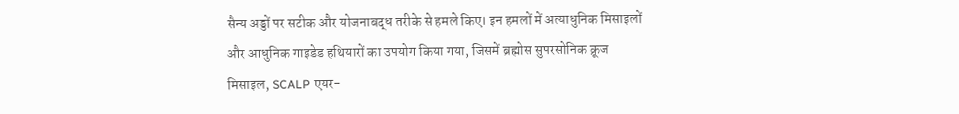सैन्य अड्डों पर सटीक और योजनाबद्ध तरीके से हमले किए। इन हमलों में अत्याधुनिक मिसाइलों और आधुनिक गाइडेड हथियारों का उपयोग किया गया, जिसमें ब्रह्मोस सुपरसोनिक क्रूज मिसाइल, SCALP एयर-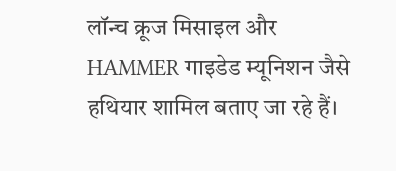लॉन्च क्रूज मिसाइल और HAMMER गाइडेड म्यूनिशन जैसे हथियार शामिल बताए जा रहे हैं।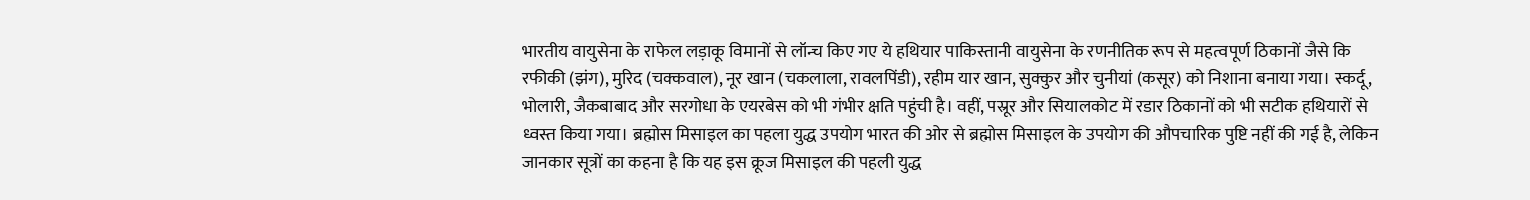भारतीय वायुसेना के राफेल लड़ाकू विमानों से लॉन्च किए गए ये हथियार पाकिस्तानी वायुसेना के रणनीतिक रूप से महत्वपूर्ण ठिकानों जैसे कि रफीकी (झंग), मुरिद (चक्कवाल), नूर खान (चकलाला, रावलपिंडी), रहीम यार खान, सुक्कुर और चुनीयां (कसूर) को निशाना बनाया गया। स्कर्दू, भोलारी, जैकबाबाद और सरगोधा के एयरबेस को भी गंभीर क्षति पहुंची है। वहीं, पस्रूर और सियालकोट में रडार ठिकानों को भी सटीक हथियारों से ध्वस्त किया गया। ब्रह्मोस मिसाइल का पहला युद्ध उपयोग भारत की ओर से ब्रह्मोस मिसाइल के उपयोग की औपचारिक पुष्टि नहीं की गई है, लेकिन जानकार सूत्रों का कहना है कि यह इस क्रूज मिसाइल की पहली युद्ध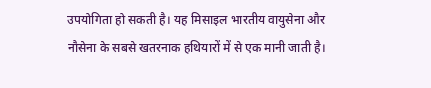उपयोगिता हो सकती है। यह मिसाइल भारतीय वायुसेना और नौसेना के सबसे खतरनाक हथियारों में से एक मानी जाती है।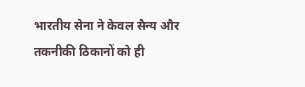भारतीय सेना ने केवल सैन्य और तकनीकी ठिकानों को ही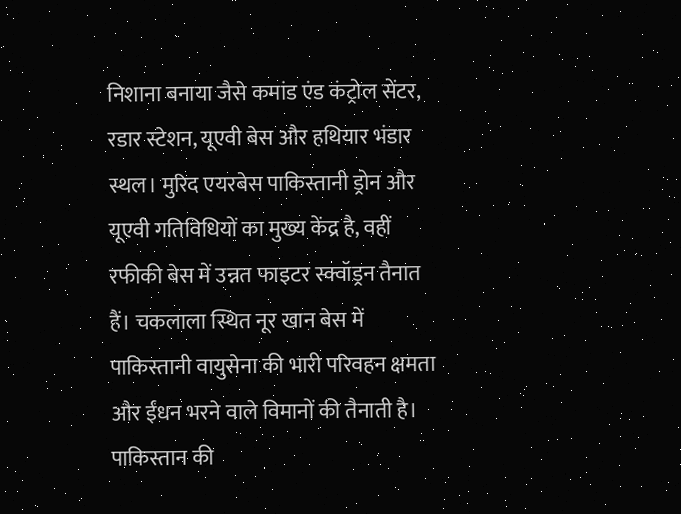निशाना बनाया जैसे कमांड एंड कंट्रोल सेंटर, रडार स्टेशन, यूएवी बेस और हथियार भंडार स्थल। मुरिद एयरबेस पाकिस्तानी ड्रोन और यूएवी गतिविधियों का मुख्य केंद्र है, वहीं रफीकी बेस में उन्नत फाइटर स्क्वॉड्रन तैनात हैं। चकलाला स्थित नूर खान बेस में पाकिस्तानी वायुसेना की भारी परिवहन क्षमता और ईंधन भरने वाले विमानों की तैनाती है। पाकिस्तान की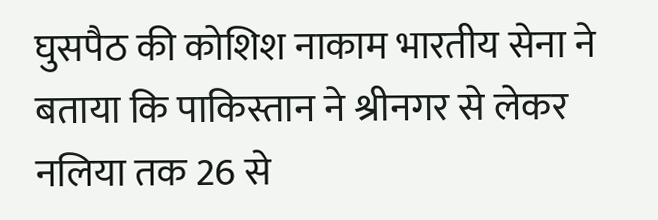घुसपैठ की कोशिश नाकाम भारतीय सेना ने बताया कि पाकिस्तान ने श्रीनगर से लेकर नलिया तक 26 से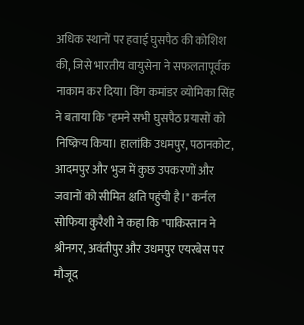अधिक स्थानों पर हवाई घुसपैठ की कोशिश की, जिसे भारतीय वायुसेना ने सफलतापूर्वक नाकाम कर दिया। विंग कमांडर व्योमिका सिंह ने बताया कि "हमने सभी घुसपैठ प्रयासों को निष्क्रिय किया। हालांकि उधमपुर, पठानकोट, आदमपुर और भुज में कुछ उपकरणों और जवानों को सीमित क्षति पहुंची है।" कर्नल सोफिया कुरैशी ने कहा कि "पाकिस्तान ने श्रीनगर, अवंतीपुर और उधमपुर एयरबेस पर मौजूद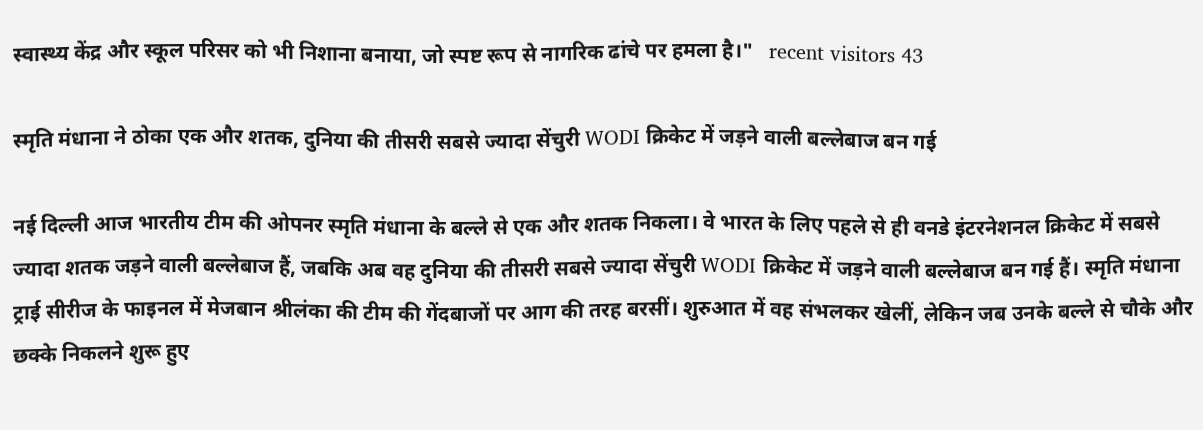स्वास्थ्य केंद्र और स्कूल परिसर को भी निशाना बनाया, जो स्पष्ट रूप से नागरिक ढांचे पर हमला है।"   recent visitors 43

स्मृति मंधाना ने ठोका एक और शतक, दुनिया की तीसरी सबसे ज्यादा सेंचुरी WODI क्रिकेट में जड़ने वाली बल्लेबाज बन गई

नई दिल्ली आज भारतीय टीम की ओपनर स्मृति मंधाना के बल्ले से एक और शतक निकला। वे भारत के लिए पहले से ही वनडे इंटरनेशनल क्रिकेट में सबसे ज्यादा शतक जड़ने वाली बल्लेबाज हैं, जबकि अब वह दुनिया की तीसरी सबसे ज्यादा सेंचुरी WODI क्रिकेट में जड़ने वाली बल्लेबाज बन गई हैं। स्मृति मंधाना ट्राई सीरीज के फाइनल में मेजबान श्रीलंका की टीम की गेंदबाजों पर आग की तरह बरसीं। शुरुआत में वह संभलकर खेलीं, लेकिन जब उनके बल्ले से चौके और छक्के निकलने शुरू हुए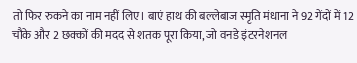तो फिर रुकने का नाम नहीं लिए। बाएं हाथ की बल्लेबाज स्मृति मंधाना ने 92 गेंदों में 12 चौके और 2 छक्कों की मदद से शतक पूरा किया, जो वनडे इंटरनेशनल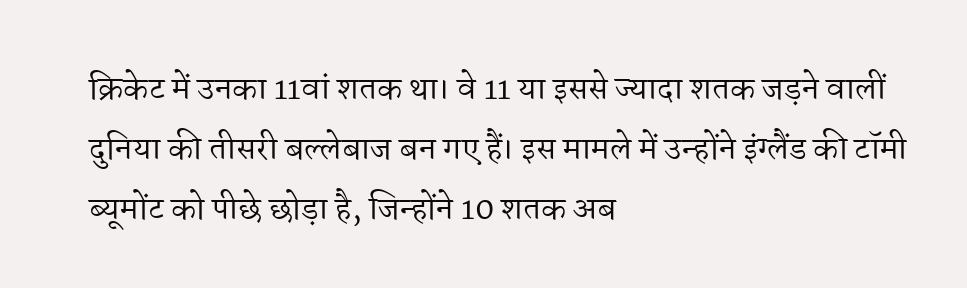क्रिकेट में उनका 11वां शतक था। वे 11 या इससे ज्यादा शतक जड़ने वालीं दुनिया की तीसरी बल्लेबाज बन गए हैं। इस मामले में उन्होंने इंग्लैंड की टॉमी ब्यूमोंट को पीछे छोड़ा है, जिन्होंने 10 शतक अब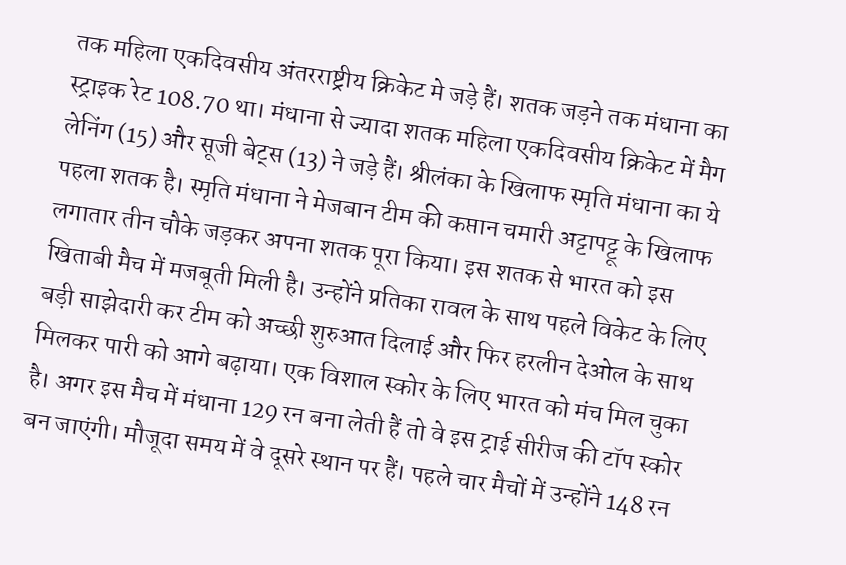तक महिला एकदिवसीय अंतरराष्ट्रीय क्रिकेट मे जड़े हैं। शतक जड़ने तक मंधाना का स्ट्राइक रेट 108.70 था। मंधाना से ज्यादा शतक महिला एकदिवसीय क्रिकेट में मैग लेनिंग (15) और सूजी बेट्स (13) ने जड़े हैं। श्रीलंका के खिलाफ स्मृति मंधाना का ये पहला शतक है। स्मृति मंधाना ने मेजबान टीम की कप्तान चमारी अट्टापट्टू के खिलाफ लगातार तीन चौके जड़कर अपना शतक पूरा किया। इस शतक से भारत को इस खिताबी मैच में मजबूती मिली है। उन्होंने प्रतिका रावल के साथ पहले विकेट के लिए बड़ी साझेदारी कर टीम को अच्छी शुरुआत दिलाई और फिर हरलीन देओल के साथ मिलकर पारी को आगे बढ़ाया। एक विशाल स्कोर के लिए भारत को मंच मिल चुका है। अगर इस मैच में मंधाना 129 रन बना लेती हैं तो वे इस ट्राई सीरीज की टॉप स्कोर बन जाएंगी। मौजूदा समय में वे दूसरे स्थान पर हैं। पहले चार मैचों में उन्होंने 148 रन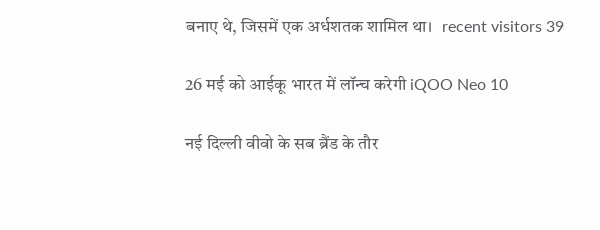बनाए थे, जिसमें एक अर्धशतक शामिल था।   recent visitors 39

26 मई को आईकू भारत में लॉन्‍च करेगी iQOO Neo 10

नई दिल्ली वीवो के सब ब्रैंड के तौर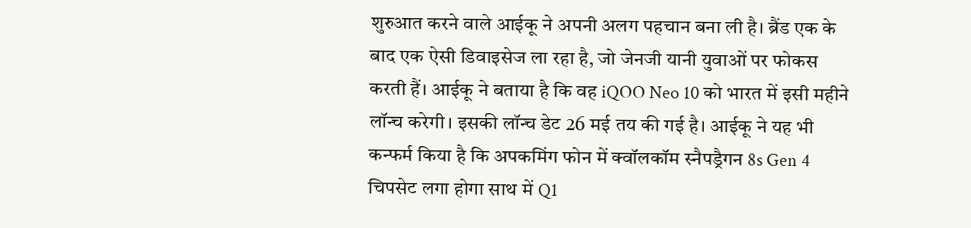शुरुआत करने वाले आईकू ने अपनी अलग पहचान बना ली है। ब्रैंड एक के बाद एक ऐसी डिवाइसेज ला रहा है, जो जेनजी यानी युवाओं पर फोकस करती हैं। आईकू ने बताया है कि वह iQOO Neo 10 को भारत में इसी महीने लॉन्‍च करेगी। इसकी लॉन्‍च डेट 26 मई तय की गई है। आईकू ने यह भी कन्‍फर्म किया है कि अपकमिंग फोन में क्‍वॉलकॉम स्‍नैपड्रैगन 8s Gen 4 चिपसेट लगा होगा साथ में Q1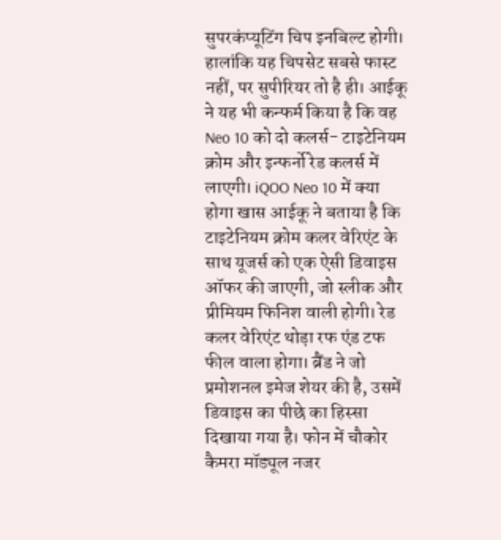सुपरकंप्‍यूटिंग चिप इनबिल्‍ट होगी। हालांकि यह चिपसेट सबसे फास्‍ट नहीं, पर सुपीरियर तो है ही। आईकू ने यह भी कन्‍फर्म किया है कि वह Neo 10 को दो कलर्स- टाइटेनियम क्रोम और इन्‍फर्नो रेड कलर्स में लाएगी। iQOO Neo 10 में क्‍या होगा खास आईकू ने बताया है कि टाइटेनियम क्रोम कलर वेरिएंट के साथ यूजर्स को एक ऐसी डिवाइस ऑफर की जाएगी, जो स्‍लीक और प्रीमियम फ‍िनिश वाली होगी। रेड कलर वेरिएंट थोड़ा रफ एंड टफ फील वाला होगा। ब्रैंड ने जो प्रमोशनल इमेज शेयर की है, उसमें डिवाइस का पीछे का हिस्‍सा दिखाया गया है। फोन में चौकोर कैमरा मॉड्यूल नजर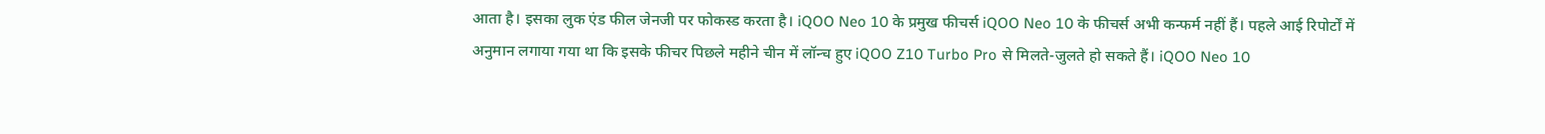आता है। इसका लुक एंड फील जेनजी पर फोकस्‍ड करता है। iQOO Neo 10 के प्रमुख फीचर्स iQOO Neo 10 के फीचर्स अभी कन्‍फर्म नहीं हैं। पहले आई रिपोर्टों में अनुमान लगाया गया था कि इसके फीचर पिछले महीने चीन में लॉन्‍च हुए iQOO Z10 Turbo Pro से मिलते-जुलते हो सकते हैं। iQOO Neo 10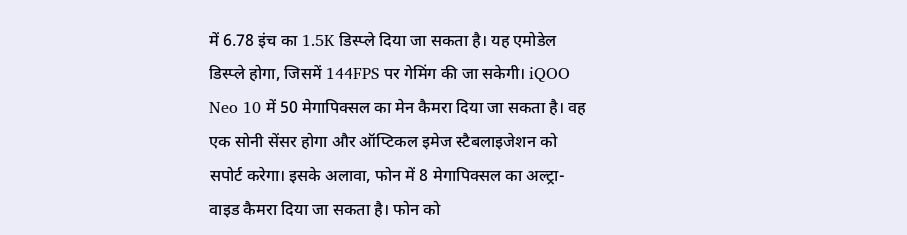में 6.78 इंच का 1.5K डिस्‍प्‍ले दिया जा सकता है। यह एमोडेल डिस्‍प्‍ले होगा, जिसमें 144FPS पर गेमिंग की जा सकेगी। iQOO Neo 10 में 50 मेगापिक्‍सल का मेन कैमरा दिया जा सकता है। वह एक सोनी सेंसर होगा और ऑप्टिकल इमेज स्‍टैबलाइजेशन को सपोर्ट करेगा। इसके अलावा, फोन में 8 मेगापिक्‍सल का अल्‍ट्रा-वाइड कैमरा दिया जा सकता है। फोन को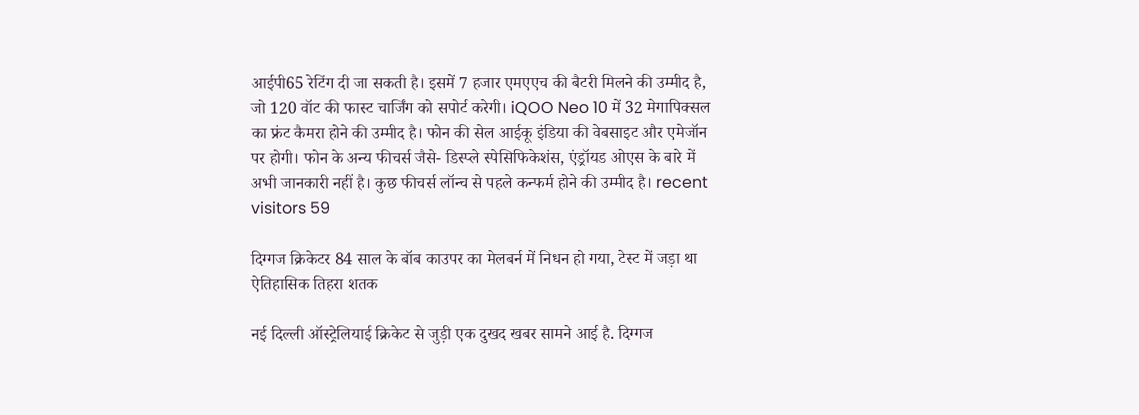आईपी65 रेटिंग दी जा सकती है। इसमें 7 हजार एमएएच की बैटरी मिलने की उम्‍मीद है, जो 120 वॉट की फास्‍ट चार्जिंग को सपोर्ट करेगी। iQOO Neo 10 में 32 मेगापिक्‍सल का फ्रंट कैमरा होने की उम्‍मीद है। फोन की सेल आईकू इंडिया की वेबसाइट और एमेजॉन पर होगी। फोन के अन्‍य फीचर्स जैसे- डिस्‍प्‍ले स्‍पेसिफ‍िकेशंस, एंड्रॉयड ओएस के बारे में अभी जानकारी नहीं है। कुछ फीचर्स लॉन्‍च से पहले कन्‍फर्म होने की उम्‍मीद है। recent visitors 59

दिग्गज क्रिकेटर 84 साल के बॉब काउपर का मेलबर्न में निधन हो गया, टेस्ट में जड़ा था ऐतिहासिक तिहरा शतक

नई दिल्ली ऑस्ट्रेलियाई क्रिकेट से जुड़ी एक दुखद खबर सामने आई है. दिग्गज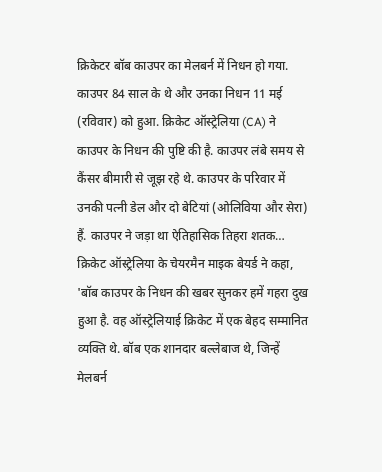क्रिकेटर बॉब काउपर का मेलबर्न में निधन हो गया. काउपर 84 साल के थे और उनका निधन 11 मई (रविवार) को हुआ. क्रिकेट ऑस्ट्रेलिया (CA) ने काउपर के निधन की पुष्टि की है. काउपर लंबे समय से कैंसर बीमारी से जूझ रहे थे. काउपर के परिवार में उनकी पत्नी डेल और दो बेटियां (ओलिविया और सेरा) हैं. काउपर ने जड़ा था ऐतिहासिक तिहरा शतक… क्रिकेट ऑस्ट्रेलिया के चेयरमैन माइक बेयर्ड ने कहा, 'बॉब काउपर के निधन की खबर सुनकर हमें गहरा दुख हुआ है. वह ऑस्ट्रेलियाई क्रिकेट में एक बेहद सम्मानित व्यक्ति थे. बॉब एक शानदार बल्लेबाज थे, जिन्हें मेलबर्न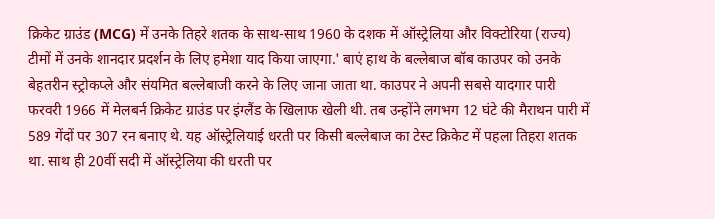क्रिकेट ग्राउंड (MCG) में उनके तिहरे शतक के साथ-साथ 1960 के दशक में ऑस्ट्रेलिया और विक्टोरिया (राज्य) टीमों में उनके शानदार प्रदर्शन के लिए हमेशा याद किया जाएगा.' बाएं हाथ के बल्लेबाज बॉब काउपर को उनके बेहतरीन स्ट्रोकप्ले और संयमित बल्लेबाजी करने के लिए जाना जाता था. काउपर ने अपनी सबसे यादगार पारी फरवरी 1966 में मेलबर्न क्रिकेट ग्राउंड पर इंग्लैंड के खिलाफ खेली थी. तब उन्होंने लगभग 12 घंटे की मैराथन पारी में 589 गेंदों पर 307 रन बनाए थे. यह ऑस्ट्रेलियाई धरती पर किसी बल्लेबाज का टेस्ट क्रिकेट में पहला तिहरा शतक था. साथ ही 20वीं सदी में ऑस्ट्रेलिया की धरती पर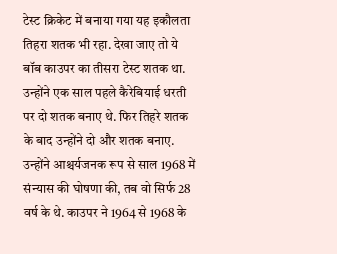टेस्ट क्रिकेट में बनाया गया यह इकौलता तिहरा शतक भी रहा. देखा जाए तो ये बॉब काउपर का तीसरा टेस्ट शतक था. उन्होंने एक साल पहले कैरेबियाई धरती पर दो शतक बनाए थे. फिर तिहरे शतक के बाद उन्होंने दो और शतक बनाए. उन्होंने आश्चर्यजनक रूप से साल 1968 में संन्यास की घोषणा की, तब वो सिर्फ 28 वर्ष के थे. काउपर ने 1964 से 1968 के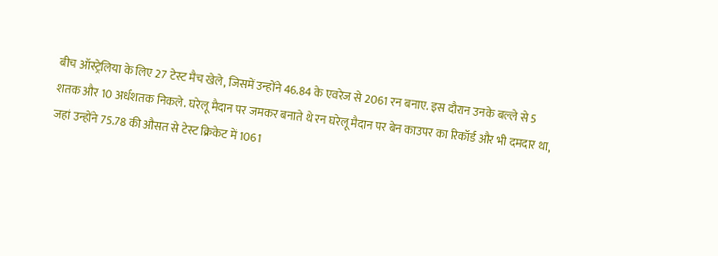बीच ऑस्ट्रेलिया के लिए 27 टेस्ट मैच खेले, जिसमें उन्होंने 46.84 के एवरेज से 2061 रन बनाए. इस दौरान उनके बल्ले से 5 शतक और 10 अर्धशतक निकले. घरेलू मैदान पर जमकर बनाते थे रन घरेलू मैदान पर बेन काउपर का रिकॉर्ड और भी दमदार था, जहां उन्होंने 75.78 की औसत से टेस्ट क्रिकेट में 1061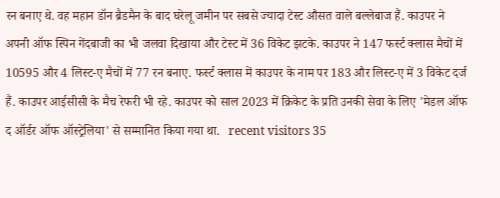रन बनाए थे. वह महान डॉन ब्रैडमैन के बाद घरेलू जमीन पर सबसे ज्यादा टेस्ट औसत वाले बल्लेबाज हैं. काउपर ने अपनी ऑफ स्पिन गेंदबाजी का भी जलवा दिखाया और टेस्ट में 36 विकेट झटके. काउपर ने 147 फर्स्ट क्लास मैचों में 10595 और 4 लिस्ट-ए मैचों में 77 रन बनाए. फर्स्ट क्लास में काउपर के नाम पर 183 और लिस्ट-ए में 3 विकेट दर्ज हैं. काउपर आईसीसी के मैच रेफरी भी रहे. काउपर को साल 2023 में क्रिकेट के प्रति उनकी सेवा के लिए 'मेडल ऑफ द ऑर्डर ऑफ ऑस्ट्रेलिया' से सम्मानित किया गया था.   recent visitors 35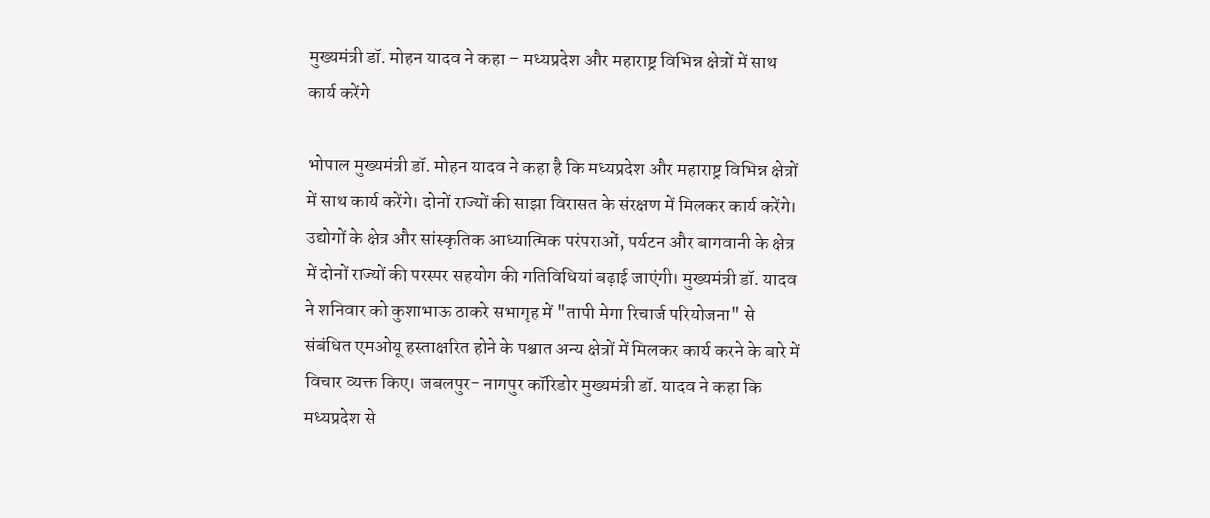मुख्यमंत्री डॉ. मोहन यादव ने कहा – मध्यप्रदेश और महाराष्ट्र विभिन्न क्षेत्रों में साथ कार्य करेंगे

भोपाल मुख्यमंत्री डॉ. मोहन यादव ने कहा है कि मध्यप्रदेश और महाराष्ट्र विभिन्न क्षेत्रों में साथ कार्य करेंगे। दोनों राज्यों की साझा विरासत के संरक्षण में मिलकर कार्य करेंगे। उद्योगों के क्षेत्र और सांस्कृतिक आध्यात्मिक परंपराओं, पर्यटन और बागवानी के क्षेत्र में दोनों राज्यों की परस्पर सहयोग की गतिविधियां बढ़ाई जाएंगी। मुख्यमंत्री डॉ. यादव ने शनिवार को कुशाभाऊ ठाकरे सभागृह में "तापी मेगा रिचार्ज परियोजना" से संबंधित एमओयू हस्ताक्षरित होने के पश्चात अन्य क्षेत्रों में मिलकर कार्य करने के बारे में विचार व्यक्त किए। जबलपुर- नागपुर कॉरिडोर मुख्यमंत्री डॉ. यादव ने कहा कि मध्यप्रदेश से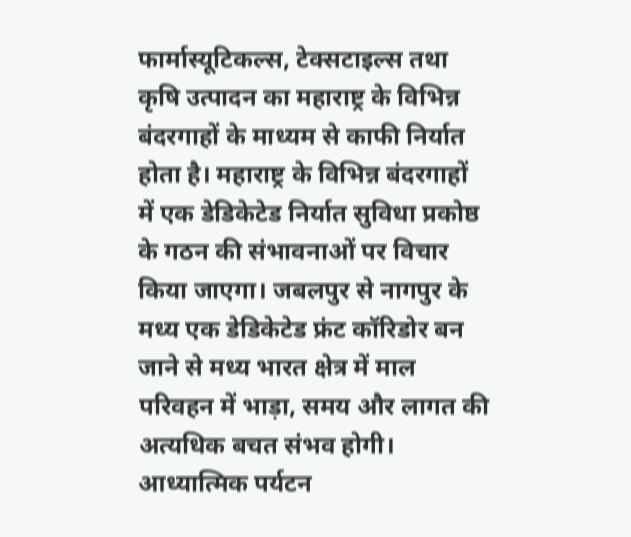फार्मास्यूटिकल्स, टेक्सटाइल्स तथा कृषि उत्पादन का महाराष्ट्र के विभिन्न बंदरगाहों के माध्यम से काफी निर्यात होता है। महाराष्ट्र के विभिन्न बंदरगाहों में एक डेडिकेटेड निर्यात सुविधा प्रकोष्ठ के गठन की संभावनाओं पर विचार किया जाएगा। जबलपुर से नागपुर के मध्य एक डेडिकेटेड फ्रंट कॉरिडोर बन जाने से मध्य भारत क्षेत्र में माल परिवहन में भाड़ा, समय और लागत की अत्यधिक बचत संभव होगी। आध्यात्मिक पर्यटन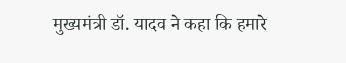मुख्यमंत्री डॉ. यादव ने कहा कि हमारे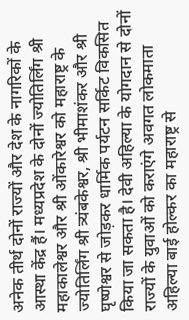अनेक तीर्थ दोनों राज्यों और देश के नागरिकों के आस्था केंद्र हैं। मध्यप्रदेश के दोनों ज्योतिर्लिंग श्री महाकालेश्वर और श्री ओंकारेश्वर को महाराष्ट्र के ज्योतिर्लिंग श्री त्र्यंबकेश्वर, श्री भीमाशंकर और श्री घृष्णेश्वर से जोड़कर धार्मिक पर्यटन सर्किट विकसित किया जा सकता है। देवी अहिल्या के योगदान से दोनों राज्यों के युवाओं को कराएंगे अवगत लोकमाता अहिल्या बाई होल्कर का महाराष्ट्र से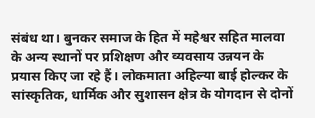संबंध था। बुनकर समाज के हित में महेश्वर सहित मालवा के अन्य स्थानों पर प्रशिक्षण और व्यवसाय उन्नयन के प्रयास किए जा रहे हैं। लोकमाता अहिल्या बाई होल्कर के सांस्कृतिक, धार्मिक और सुशासन क्षेत्र के योगदान से दोनों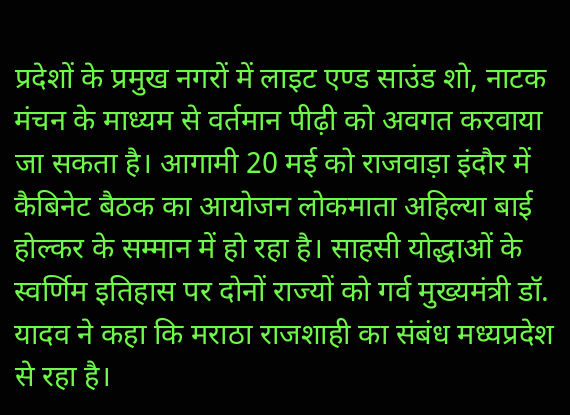प्रदेशों के प्रमुख नगरों में लाइट एण्ड साउंड शो, नाटक मंचन के माध्यम से वर्तमान पीढ़ी को अवगत करवाया जा सकता है। आगामी 20 मई को राजवाड़ा इंदौर में कैबिनेट बैठक का आयोजन लोकमाता अहिल्या बाई होल्कर के सम्मान में हो रहा है। साहसी योद्धाओं के स्वर्णिम इतिहास पर दोनों राज्यों को गर्व मुख्यमंत्री डॉ. यादव ने कहा कि मराठा राजशाही का संबंध मध्यप्रदेश से रहा है।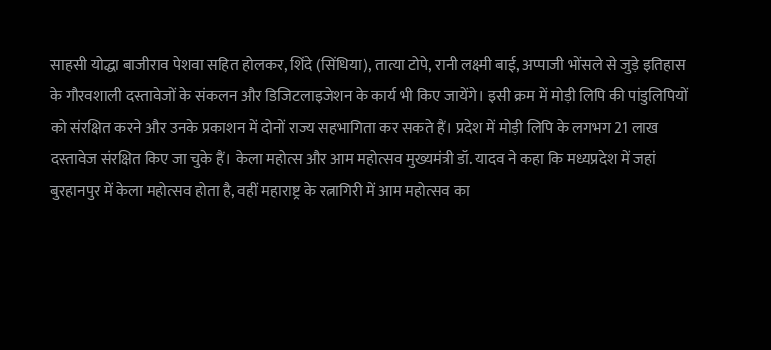साहसी योद्धा बाजीराव पेशवा सहित होलकर, शिंदे (सिंधिया), तात्या टोपे, रानी लक्ष्मी बाई, अप्पाजी भोंसले से जुड़े इतिहास के गौरवशाली दस्तावेजों के संकलन और डिजिटलाइजेशन के कार्य भी किए जायेंगे। इसी क्रम में मोड़ी लिपि की पांडुलिपियों को संरक्षित करने और उनके प्रकाशन में दोनों राज्य सहभागिता कर सकते हैं। प्रदेश में मोड़ी लिपि के लगभग 21 लाख दस्तावेज संरक्षित किए जा चुके हैं। केला महोत्स और आम महोत्सव मुख्यमंत्री डॉ. यादव ने कहा कि मध्यप्रदेश में जहां बुरहानपुर में केला महोत्सव होता है, वहीं महाराष्ट्र के रत्नागिरी में आम महोत्सव का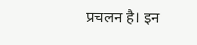प्रचलन है। इन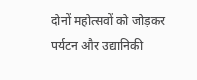दोनों महोत्सवों को जोड़कर पर्यटन और उद्यानिकी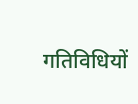गतिविधियों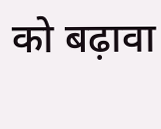को बढ़ावा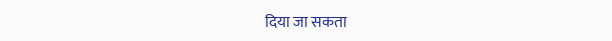दिया जा सकता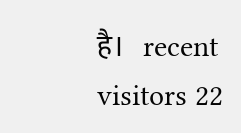है।   recent visitors 22